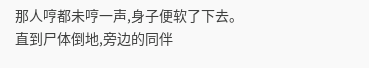那人哼都未哼一声,身子便软了下去。
直到尸体倒地,旁边的同伴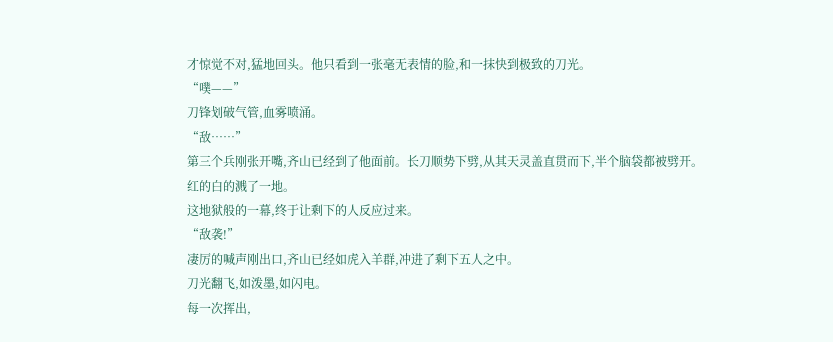才惊觉不对,猛地回头。他只看到一张毫无表情的脸,和一抹快到极致的刀光。
“噗——”
刀锋划破气管,血雾喷涌。
“敌……”
第三个兵刚张开嘴,齐山已经到了他面前。长刀顺势下劈,从其天灵盖直贯而下,半个脑袋都被劈开。
红的白的溅了一地。
这地狱般的一幕,终于让剩下的人反应过来。
“敌袭!”
凄厉的喊声刚出口,齐山已经如虎入羊群,冲进了剩下五人之中。
刀光翻飞,如泼墨,如闪电。
每一次挥出,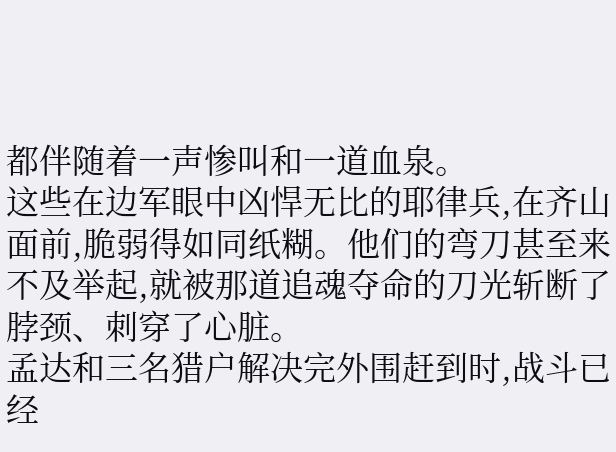都伴随着一声惨叫和一道血泉。
这些在边军眼中凶悍无比的耶律兵,在齐山面前,脆弱得如同纸糊。他们的弯刀甚至来不及举起,就被那道追魂夺命的刀光斩断了脖颈、刺穿了心脏。
孟达和三名猎户解决完外围赶到时,战斗已经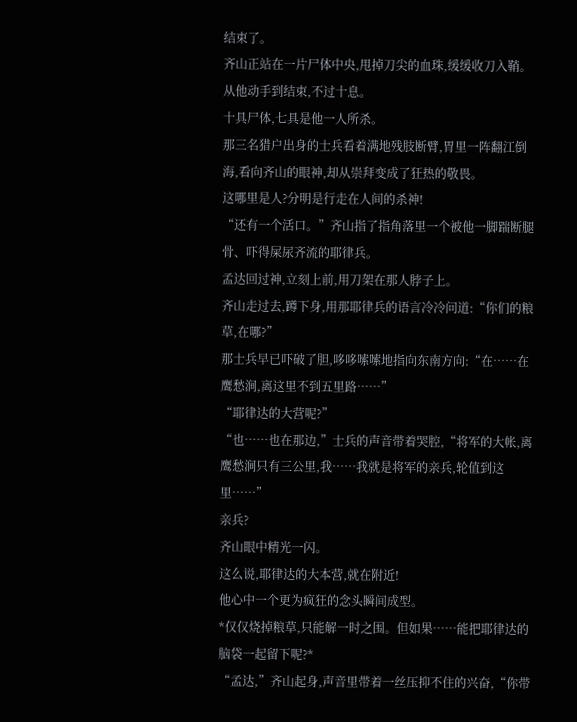结束了。
齐山正站在一片尸体中央,甩掉刀尖的血珠,缓缓收刀入鞘。
从他动手到结束,不过十息。
十具尸体,七具是他一人所杀。
那三名猎户出身的士兵看着满地残肢断臂,胃里一阵翻江倒海,看向齐山的眼神,却从崇拜变成了狂热的敬畏。
这哪里是人?分明是行走在人间的杀神!
“还有一个活口。”齐山指了指角落里一个被他一脚踹断腿骨、吓得屎尿齐流的耶律兵。
孟达回过神,立刻上前,用刀架在那人脖子上。
齐山走过去,蹲下身,用那耶律兵的语言冷冷问道:“你们的粮草,在哪?”
那士兵早已吓破了胆,哆哆嗦嗦地指向东南方向:“在……在鹰愁涧,离这里不到五里路……”
“耶律达的大营呢?”
“也……也在那边,”士兵的声音带着哭腔,“将军的大帐,离鹰愁涧只有三公里,我……我就是将军的亲兵,轮值到这里……”
亲兵?
齐山眼中精光一闪。
这么说,耶律达的大本营,就在附近!
他心中一个更为疯狂的念头瞬间成型。
*仅仅烧掉粮草,只能解一时之围。但如果……能把耶律达的脑袋一起留下呢?*
“孟达,”齐山起身,声音里带着一丝压抑不住的兴奋,“你带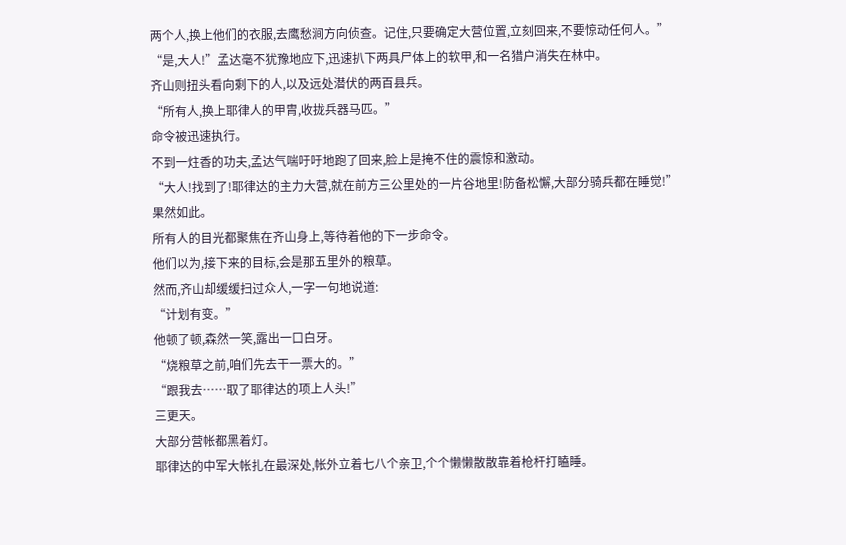两个人,换上他们的衣服,去鹰愁涧方向侦查。记住,只要确定大营位置,立刻回来,不要惊动任何人。”
“是,大人!”孟达毫不犹豫地应下,迅速扒下两具尸体上的软甲,和一名猎户消失在林中。
齐山则扭头看向剩下的人,以及远处潜伏的两百县兵。
“所有人,换上耶律人的甲胄,收拢兵器马匹。”
命令被迅速执行。
不到一炷香的功夫,孟达气喘吁吁地跑了回来,脸上是掩不住的震惊和激动。
“大人!找到了!耶律达的主力大营,就在前方三公里处的一片谷地里!防备松懈,大部分骑兵都在睡觉!”
果然如此。
所有人的目光都聚焦在齐山身上,等待着他的下一步命令。
他们以为,接下来的目标,会是那五里外的粮草。
然而,齐山却缓缓扫过众人,一字一句地说道:
“计划有变。”
他顿了顿,森然一笑,露出一口白牙。
“烧粮草之前,咱们先去干一票大的。”
“跟我去……取了耶律达的项上人头!”
三更天。
大部分营帐都黑着灯。
耶律达的中军大帐扎在最深处,帐外立着七八个亲卫,个个懒懒散散靠着枪杆打瞌睡。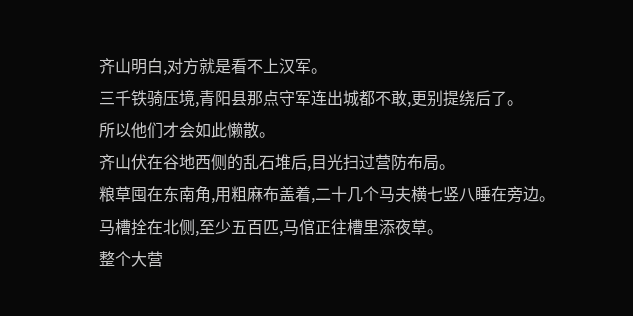齐山明白,对方就是看不上汉军。
三千铁骑压境,青阳县那点守军连出城都不敢,更别提绕后了。
所以他们才会如此懒散。
齐山伏在谷地西侧的乱石堆后,目光扫过营防布局。
粮草囤在东南角,用粗麻布盖着,二十几个马夫横七竖八睡在旁边。
马槽拴在北侧,至少五百匹,马倌正往槽里添夜草。
整个大营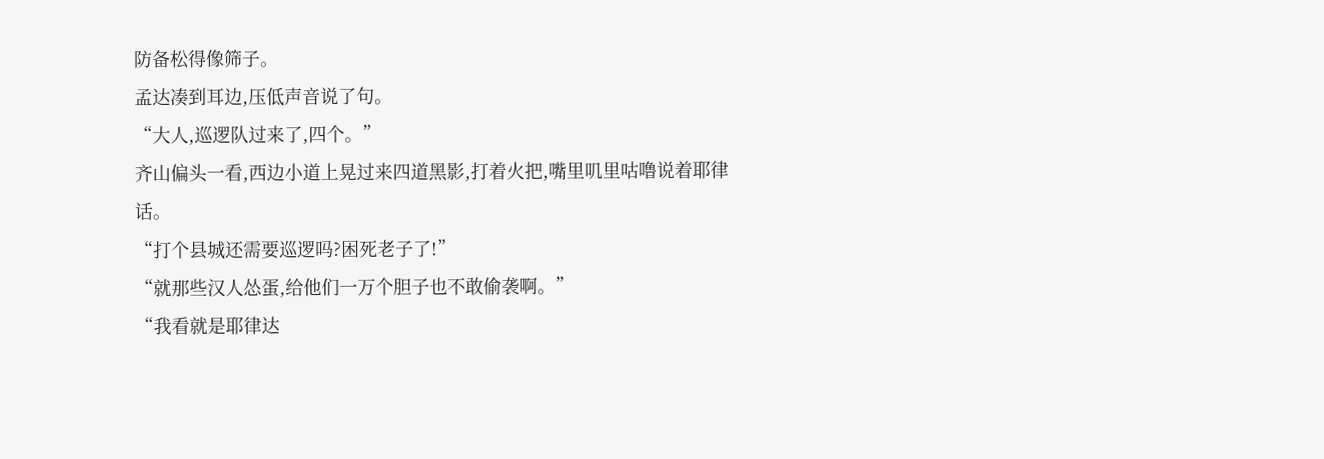防备松得像筛子。
孟达凑到耳边,压低声音说了句。
“大人,巡逻队过来了,四个。”
齐山偏头一看,西边小道上晃过来四道黑影,打着火把,嘴里叽里咕噜说着耶律话。
“打个县城还需要巡逻吗?困死老子了!”
“就那些汉人怂蛋,给他们一万个胆子也不敢偷袭啊。”
“我看就是耶律达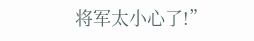将军太小心了!”